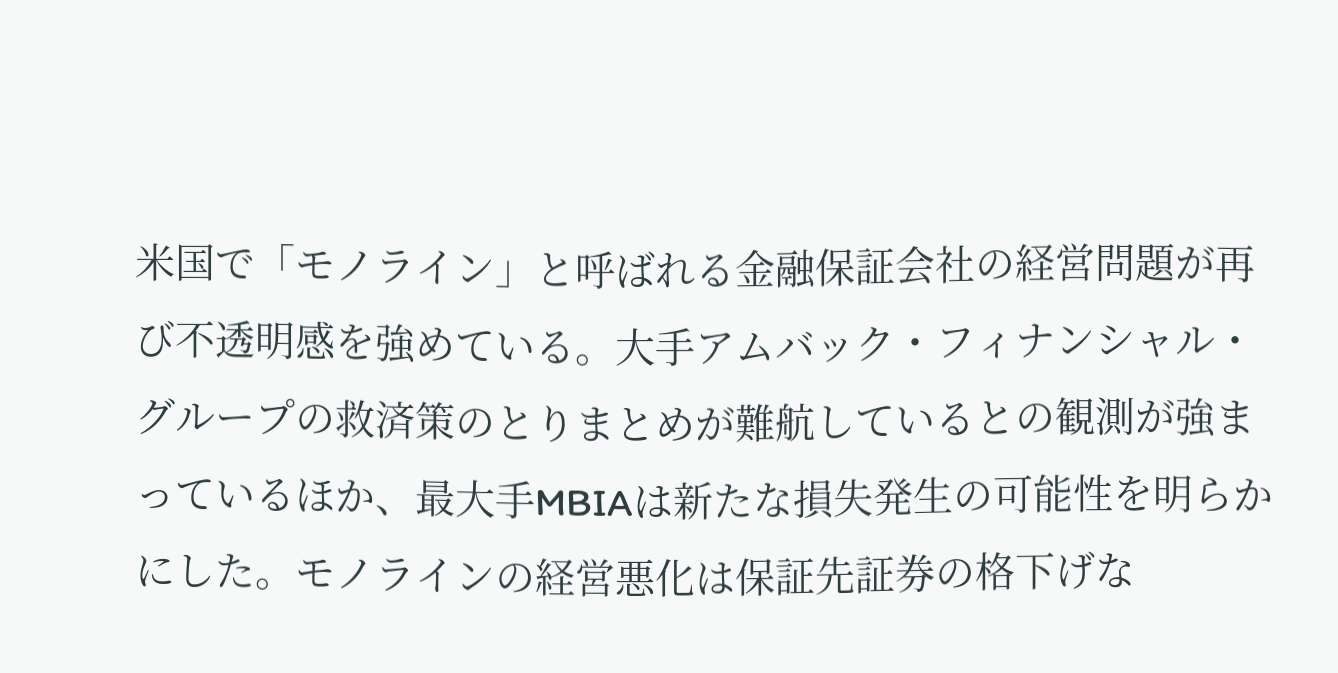米国で「モノライン」と呼ばれる金融保証会社の経営問題が再び不透明感を強めている。大手アムバック・フィナンシャル・グループの救済策のとりまとめが難航しているとの観測が強まっているほか、最大手MBIAは新たな損失発生の可能性を明らかにした。モノラインの経営悪化は保証先証券の格下げな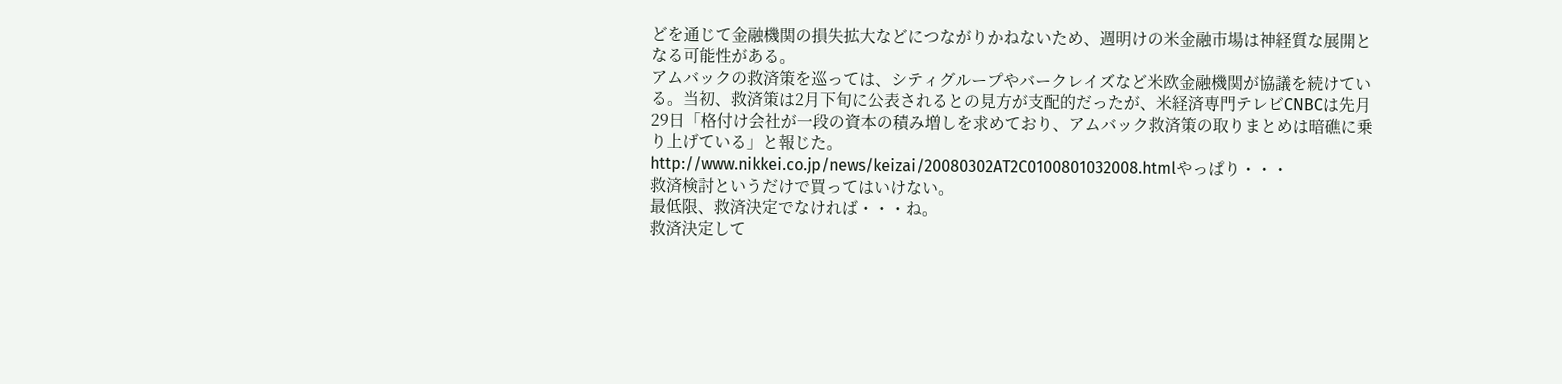どを通じて金融機関の損失拡大などにつながりかねないため、週明けの米金融市場は神経質な展開となる可能性がある。
アムバックの救済策を巡っては、シティグループやバークレイズなど米欧金融機関が協議を続けている。当初、救済策は2月下旬に公表されるとの見方が支配的だったが、米経済専門テレビCNBCは先月29日「格付け会社が一段の資本の積み増しを求めており、アムバック救済策の取りまとめは暗礁に乗り上げている」と報じた。
http://www.nikkei.co.jp/news/keizai/20080302AT2C0100801032008.htmlやっぱり・・・
救済検討というだけで買ってはいけない。
最低限、救済決定でなければ・・・ね。
救済決定して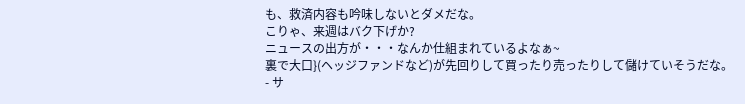も、救済内容も吟味しないとダメだな。
こりゃ、来週はバク下げか?
ニュースの出方が・・・なんか仕組まれているよなぁ~
裏で大口}(ヘッジファンドなど)が先回りして買ったり売ったりして儲けていそうだな。
- サ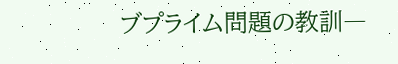ブプライム問題の教訓―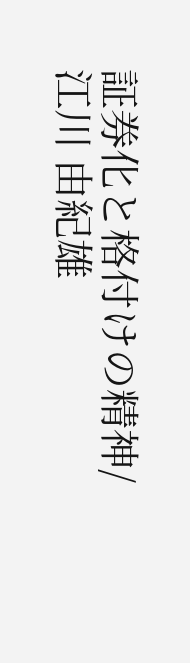証券化と格付けの精神/江川 由紀雄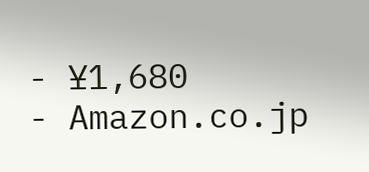- ¥1,680
- Amazon.co.jp